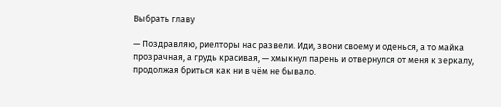Выбрать главу

— Поздравляю, риелторы нас развели. Иди, звони своему и оденься, а то майка прозрачная, а грудь красивая, — хмыкнул парень и отвернулся от меня к зеркалу, продолжая бриться как ни в чём не бывало.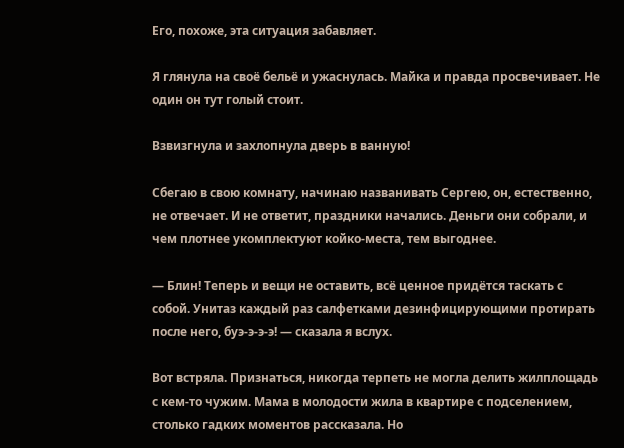Его, похоже, эта ситуация забавляет.

Я глянула на своё бельё и ужаснулась. Майка и правда просвечивает. Не один он тут голый стоит.

Взвизгнула и захлопнула дверь в ванную!

Сбегаю в свою комнату, начинаю названивать Сергею, он, естественно, не отвечает. И не ответит, праздники начались. Деньги они собрали, и чем плотнее укомплектуют койко-места, тем выгоднее.

— Блин! Теперь и вещи не оставить, всё ценное придётся таскать с собой. Унитаз каждый раз салфетками дезинфицирующими протирать после него, буэ-э-э-э! — сказала я вслух.

Вот встряла. Признаться, никогда терпеть не могла делить жилплощадь с кем-то чужим. Мама в молодости жила в квартире с подселением, столько гадких моментов рассказала. Но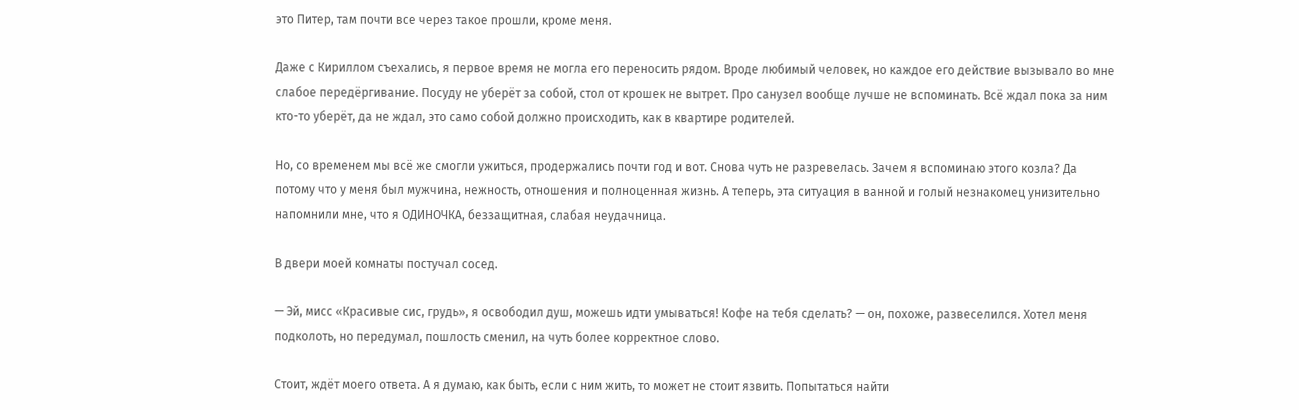это Питер, там почти все через такое прошли, кроме меня.

Даже с Кириллом съехались, я первое время не могла его переносить рядом. Вроде любимый человек, но каждое его действие вызывало во мне слабое передёргивание. Посуду не уберёт за собой, стол от крошек не вытрет. Про санузел вообще лучше не вспоминать. Всё ждал пока за ним кто-то уберёт, да не ждал, это само собой должно происходить, как в квартире родителей.

Но, со временем мы всё же смогли ужиться, продержались почти год и вот. Снова чуть не разревелась. Зачем я вспоминаю этого козла? Да потому что у меня был мужчина, нежность, отношения и полноценная жизнь. А теперь, эта ситуация в ванной и голый незнакомец унизительно напомнили мне, что я ОДИНОЧКА, беззащитная, слабая неудачница.

В двери моей комнаты постучал сосед.

— Эй, мисс «Красивые сис, грудь», я освободил душ, можешь идти умываться! Кофе на тебя сделать? — он, похоже, развеселился. Хотел меня подколоть, но передумал, пошлость сменил, на чуть более корректное слово.

Стоит, ждёт моего ответа. А я думаю, как быть, если с ним жить, то может не стоит язвить. Попытаться найти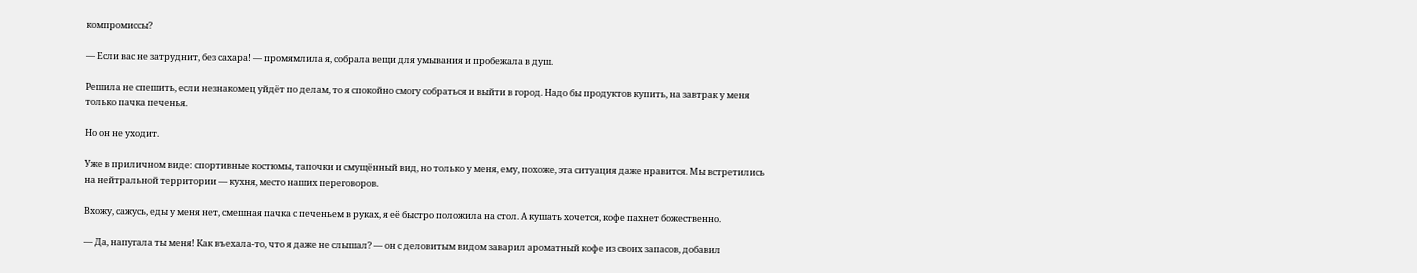компромиссы?

— Если вас не затруднит, без сахара! — промямлила я, собрала вещи для умывания и пробежала в душ.

Решила не спешить, если незнакомец уйдёт по делам, то я спокойно смогу собраться и выйти в город. Надо бы продуктов купить, на завтрак у меня только пачка печенья.

Но он не уходит.

Уже в приличном виде: спортивные костюмы, тапочки и смущённый вид, но только у меня, ему, похоже, эта ситуация даже нравится. Мы встретились на нейтральной территории — кухня, место наших переговоров.

Вхожу, сажусь, еды у меня нет, смешная пачка с печеньем в руках, я её быстро положила на стол. А кушать хочется, кофе пахнет божественно.

— Да, напугала ты меня! Как въехала-то, что я даже не слышал? — он с деловитым видом заварил ароматный кофе из своих запасов, добавил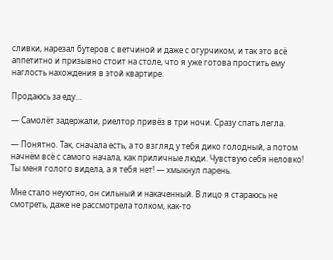сливки, нарезал бутеров с ветчиной и даже с огурчиком, и так это всё аппетитно и призывно стоит на столе, что я уже готова простить ему наглость нахождения в этой квартире.

Продаюсь за еду…

— Самолёт задержали, риелтор привёз в три ночи. Сразу спать легла.

— Понятно. Так, сначала есть, а то взгляд у тебя дико голодный, а потом начнём всё с самого начала, как приличные люди. Чувствую себя неловко! Ты меня голого видела, а я тебя нет! — хмыкнул парень.

Мне стало неуютно, он сильный и накаченный. В лицо я стараюсь не смотреть, даже не рассмотрела толком, как-то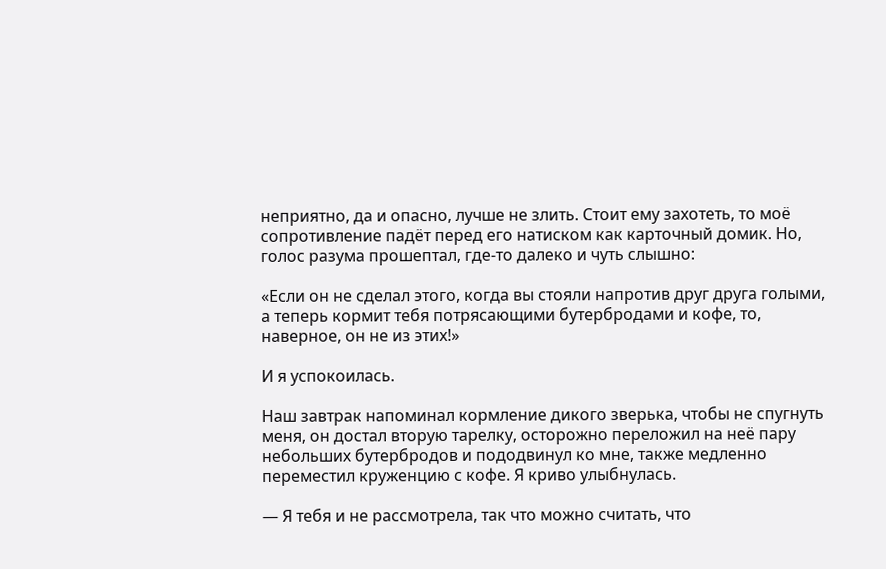неприятно, да и опасно, лучше не злить. Стоит ему захотеть, то моё сопротивление падёт перед его натиском как карточный домик. Но, голос разума прошептал, где-то далеко и чуть слышно:

«Если он не сделал этого, когда вы стояли напротив друг друга голыми, а теперь кормит тебя потрясающими бутербродами и кофе, то, наверное, он не из этих!»

И я успокоилась.

Наш завтрак напоминал кормление дикого зверька, чтобы не спугнуть меня, он достал вторую тарелку, осторожно переложил на неё пару небольших бутербродов и пододвинул ко мне, также медленно переместил круженцию с кофе. Я криво улыбнулась.

— Я тебя и не рассмотрела, так что можно считать, что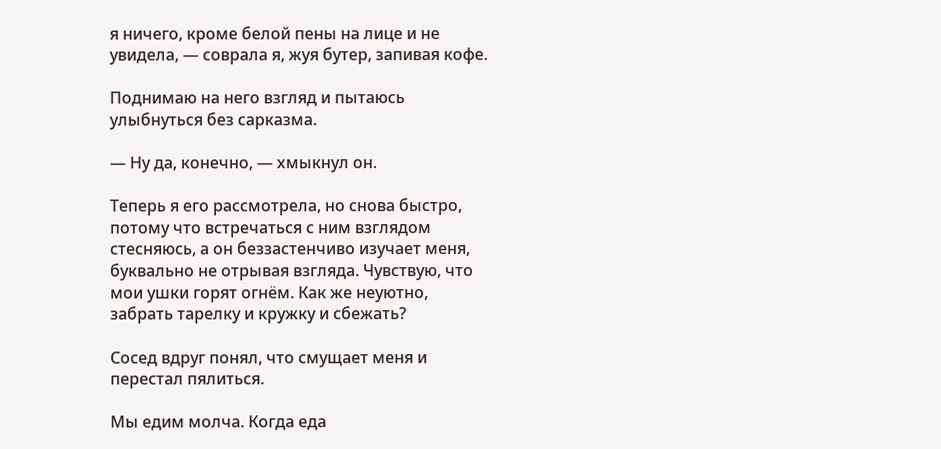я ничего, кроме белой пены на лице и не увидела, — соврала я, жуя бутер, запивая кофе.

Поднимаю на него взгляд и пытаюсь улыбнуться без сарказма.

— Ну да, конечно, — хмыкнул он.

Теперь я его рассмотрела, но снова быстро, потому что встречаться с ним взглядом стесняюсь, а он беззастенчиво изучает меня, буквально не отрывая взгляда. Чувствую, что мои ушки горят огнём. Как же неуютно, забрать тарелку и кружку и сбежать?

Сосед вдруг понял, что смущает меня и перестал пялиться.

Мы едим молча. Когда еда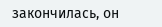закончилась, он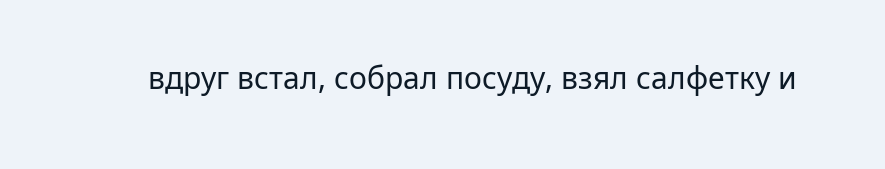вдруг встал, собрал посуду, взял салфетку и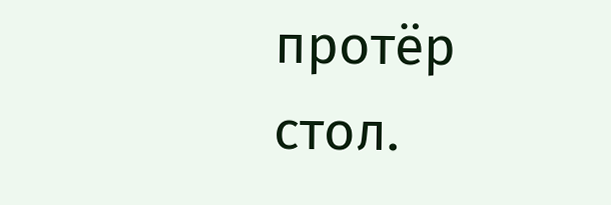протёр стол.